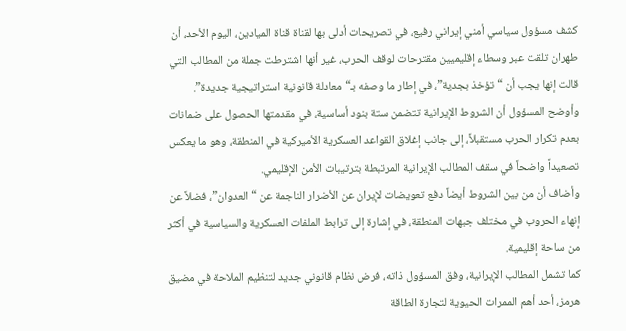كشف مسؤول سياسي أمني إيراني رفيع، في تصريحات أدلى بها لقناة قناة الميادين، اليوم الأحد، أن طهران تلقت عبر وسطاء إقليميين مقترحات لوقف الحرب، غير أنها اشترطت جملة من المطالب التي قالت إنها يجب أن “تؤخذ بجدية”، في إطار ما وصفه بـ“معادلة قانونية استراتيجية جديدة”.
وأوضح المسؤول أن الشروط الإيرانية تتضمن ستة بنود أساسية، في مقدمتها الحصول على ضمانات بعدم تكرار الحرب مستقبلاً، إلى جانب إغلاق القواعد العسكرية الأميركية في المنطقة، وهو ما يعكس تصعيداً واضحاً في سقف المطالب الإيرانية المرتبطة بترتيبات الأمن الإقليمي.
وأضاف أن من بين الشروط أيضاً دفع تعويضات لإيران عن الأضرار الناجمة عن “العدوان”، فضلاً عن إنهاء الحروب في مختلف جبهات المنطقة، في إشارة إلى ترابط الملفات العسكرية والسياسية في أكثر من ساحة إقليمية.
كما تشمل المطالب الإيرانية، وفق المسؤول ذاته، فرض نظام قانوني جديد لتنظيم الملاحة في مضيق هرمز، أحد أهم الممرات الحيوية لتجارة الطاقة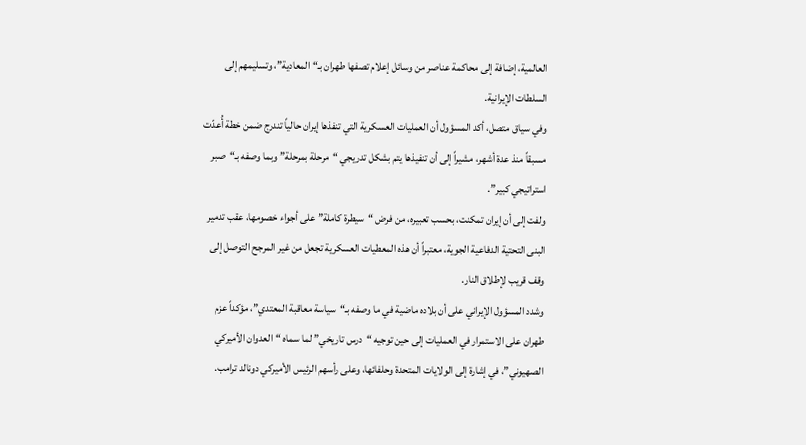العالمية، إضافة إلى محاكمة عناصر من وسائل إعلام تصفها طهران بـ“المعادية”، وتسليمهم إلى السلطات الإيرانية.
وفي سياق متصل، أكد المسؤول أن العمليات العسكرية التي تنفذها إيران حالياً تندرج ضمن خطة أُعدّت مسبقاً منذ عدة أشهر، مشيراً إلى أن تنفيذها يتم بشكل تدريجي “مرحلة بمرحلة” وبما وصفه بـ“صبر استراتيجي كبير”.
ولفت إلى أن إيران تمكنت، بحسب تعبيره، من فرض “سيطرة كاملة” على أجواء خصومها، عقب تدمير البنى التحتية الدفاعية الجوية، معتبراً أن هذه المعطيات العسكرية تجعل من غير المرجح التوصل إلى وقف قريب لإطلاق النار.
وشدد المسؤول الإيراني على أن بلاده ماضية في ما وصفه بـ“سياسة معاقبة المعتدي”، مؤكداً عزم طهران على الاستمرار في العمليات إلى حين توجيه “درس تاريخي” لما سماه “العدوان الأميركي الصهيوني”، في إشارة إلى الولايات المتحدة وحلفائها، وعلى رأسهم الرئيس الأميركي دونالد ترامب.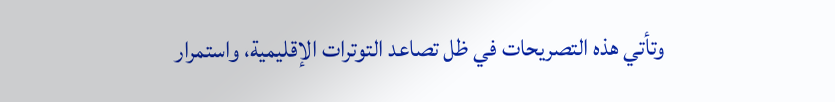وتأتي هذه التصريحات في ظل تصاعد التوترات الإقليمية، واستمرار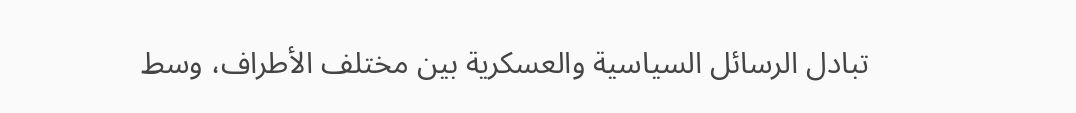تبادل الرسائل السياسية والعسكرية بين مختلف الأطراف، وسط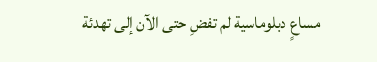مساعٍ دبلوماسية لم تفضِ حتى الآن إلى تهدئة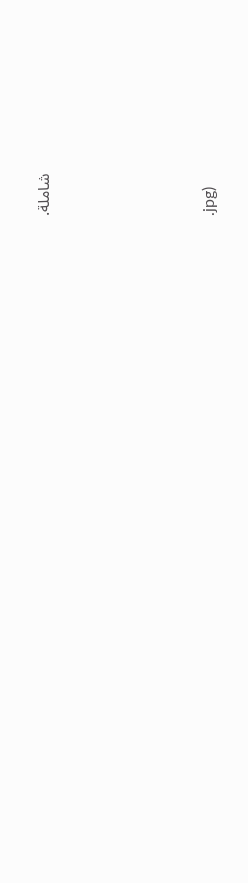شاملة.





.jpg)